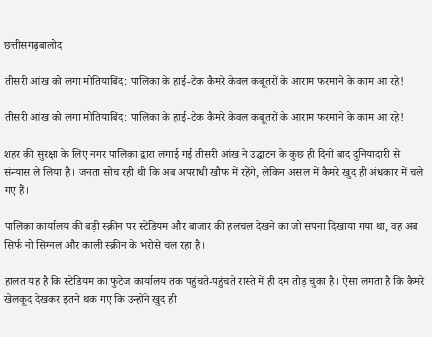छत्तीसगढ़बालोद

तीसरी आंख को लगा मोतियाबिंद: पालिका के हाई-टेक कैमरे केवल कबूतरों के आराम फरमाने के काम आ रहे!

तीसरी आंख को लगा मोतियाबिंद: पालिका के हाई-टेक कैमरे केवल कबूतरों के आराम फरमाने के काम आ रहे!

शहर की सुरक्षा के लिए नगर पालिका द्वारा लगाई गई तीसरी आंख ने उद्घाटन के कुछ ही दिनों बाद दुनियादारी से संन्यास ले लिया है। जनता सोच रही थी कि अब अपराधी खौफ में रहेंगे, लेकिन असल में कैमरे खुद ही अंधकार में चले गए हैं।

पालिका कार्यालय की बड़ी स्क्रीन पर स्टेडियम और बाजार की हलचल देखने का जो सपना दिखाया गया था, वह अब सिर्फ नो सिग्नल और काली स्क्रीन के भरोसे चल रहा है।

हालत यह है कि स्टेडियम का फुटेज कार्यालय तक पहुंचते-पहुंचते रास्ते में ही दम तोड़ चुका है। ऐसा लगता है कि कैमरे खेलकूद देखकर इतने थक गए कि उन्होंने खुद ही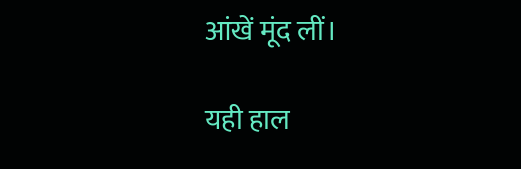आंखें मूंद लीं।

यही हाल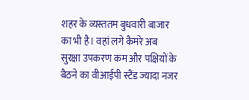शहर के व्यस्ततम बुधवारी बाजार का भी है। वहां लगे कैमरे अब सुरक्षा उपकरण कम और पक्षियों के बैठने का वीआईपी स्टैंड ज्यादा नजर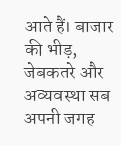आते हैं। बाजार की भीड़, जेबकतरे और अव्यवस्था सब अपनी जगह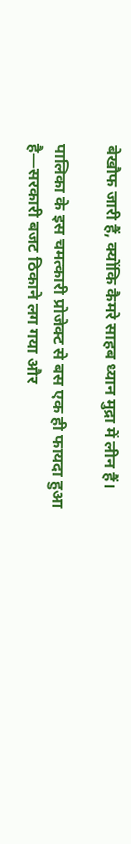बेखौफ जारी हैं, क्योंकि कैमरे साहब ध्यान मुद्रा में लीन हैं।

पालिका के इस चमत्कारी प्रोजेक्ट से बस एक ही फायदा हुआ है—सरकारी बजट ठिकाने लग गया और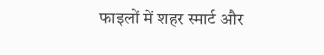फाइलों में शहर स्मार्ट और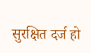सुरक्षित दर्ज हो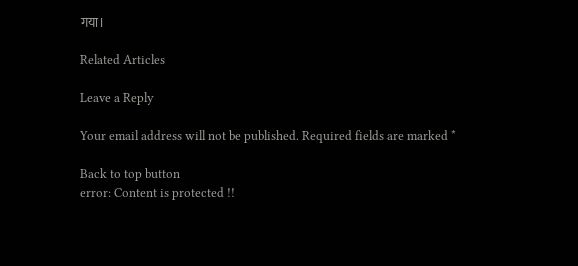गया।

Related Articles

Leave a Reply

Your email address will not be published. Required fields are marked *

Back to top button
error: Content is protected !!